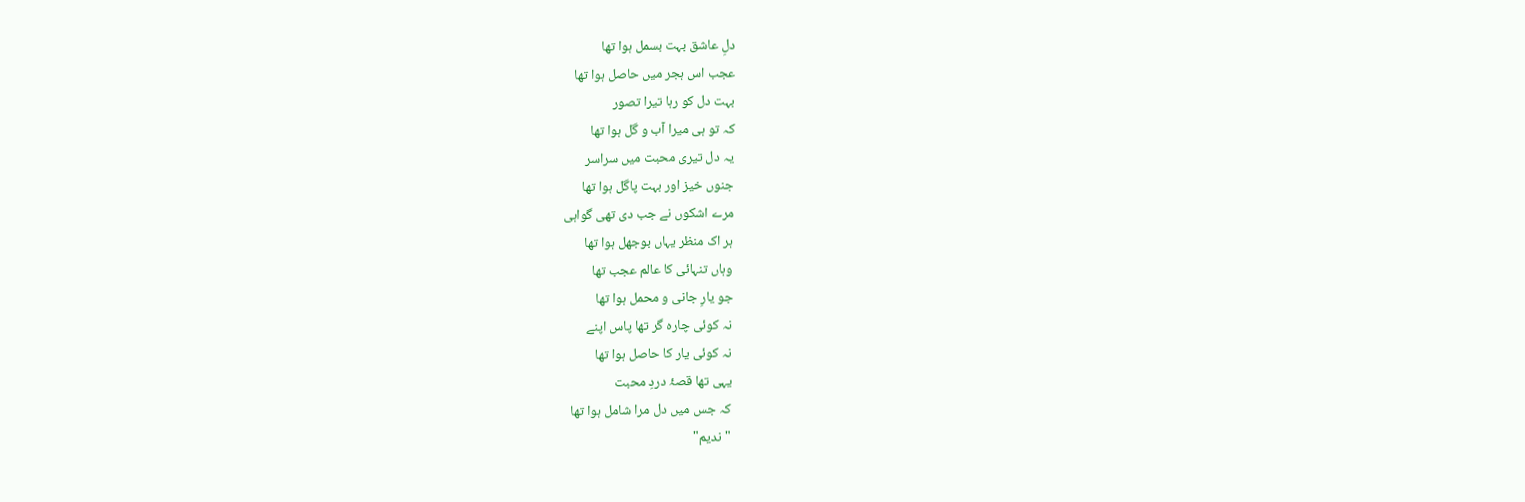دلِ عاشق بہت بسمل ہوا تھا
عجب اس ہجر میں حاصل ہوا تھا
بہت دل کو رہا تیرا تصور
کہ تو ہی میرا آب و گل ہوا تھا
یہ دل تیری محبت میں سراسر
جنوں خیز اور بہت پاگل ہوا تھا
مرے اشکوں نے جب دی تھی گواہی
ہر اک منظر یہاں بوجھل ہوا تھا
وہاں تنہائی کا عالم عجب تھا
جو یارِ جانی و محمل ہوا تھا
نہ کوئی چارہ گر تھا پاس اپنے
نہ کوئی یار کا حاصل ہوا تھا
یہی تھا قصۂ دردِ محبت
کہ جس میں دل مرا شامل ہوا تھا
"ندیم"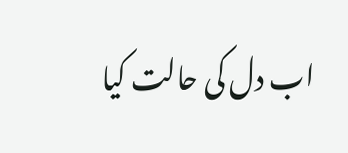اب دل کی حالت کیا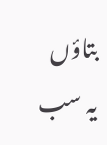بتاؤں
یہ سب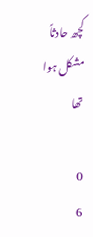کچھ حادثاً مشکل ہوا تھا

0
6